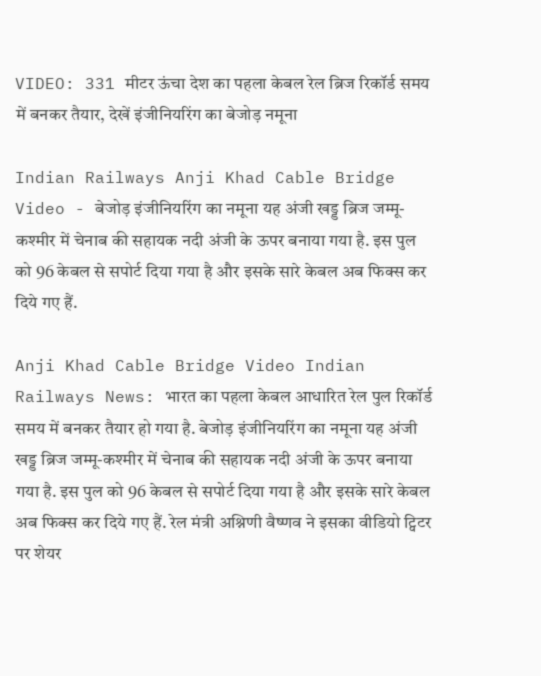VIDEO: 331 मीटर ऊंचा देश का पहला केबल रेल ब्रिज रिकॉर्ड समय में बनकर तैयार, देखें इंजीनियरिंग का बेजोड़ नमूना

Indian Railways Anji Khad Cable Bridge Video - बेजोड़ इंजीनियरिंग का नमूना यह अंजी खड्ड ब्रिज जम्मू-कश्मीर में चेनाब की सहायक नदी अंजी के ऊपर बनाया गया है. इस पुल को 96 केबल से सपोर्ट दिया गया है और इसके सारे केबल अब फिक्स कर दिये गए हैं.

Anji Khad Cable Bridge Video Indian Railways News: भारत का पहला केबल आधारित रेल पुल रिकॉर्ड समय में बनकर तैयार हो गया है. बेजोड़ इंजीनियरिंग का नमूना यह अंजी खड्ड ब्रिज जम्मू-कश्मीर में चेनाब की सहायक नदी अंजी के ऊपर बनाया गया है. इस पुल को 96 केबल से सपोर्ट दिया गया है और इसके सारे केबल अब फिक्स कर दिये गए हैं. रेल मंत्री अश्निणी वैष्णव ने इसका वीडियो ट्विटर पर शेयर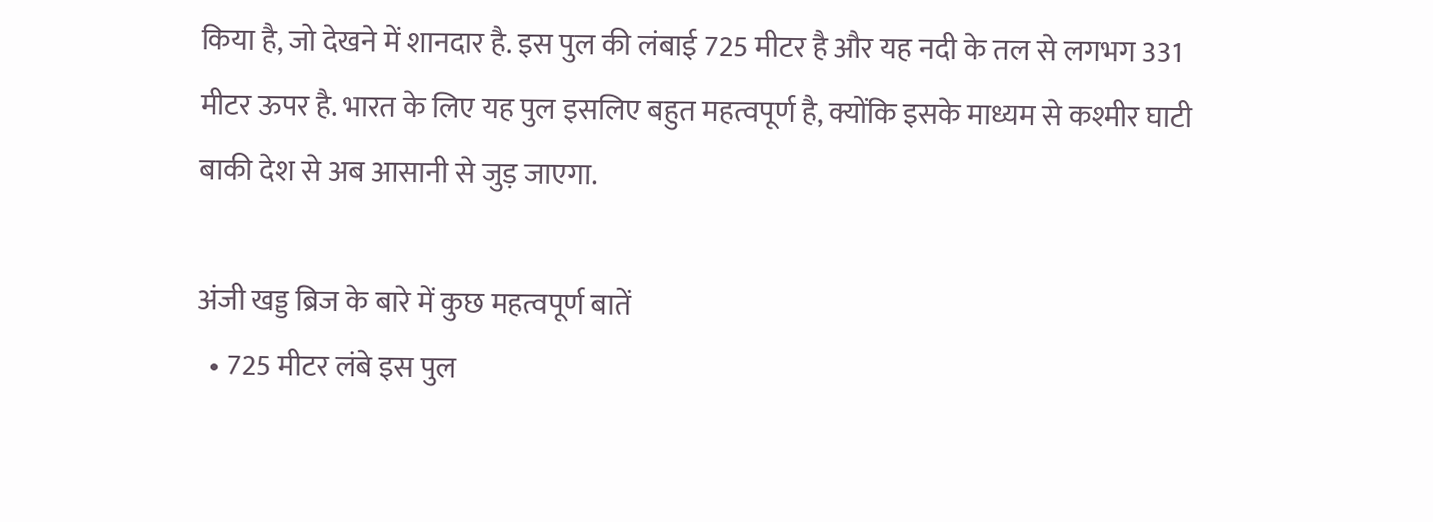किया है, जो देखने में शानदार है. इस पुल की लंबाई 725 मीटर है और यह नदी के तल से लगभग 331 मीटर ऊपर है. भारत के लिए यह पुल इसलिए बहुत महत्वपूर्ण है, क्योंकि इसके माध्यम से कश्मीर घाटी बाकी देश से अब आसानी से जुड़ जाएगा.

अंजी खड्ड ब्रिज के बारे में कुछ महत्वपूर्ण बातें
  • 725 मीटर लंबे इस पुल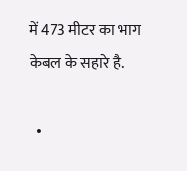में 473 मीटर का भाग केबल के सहारे है.

  •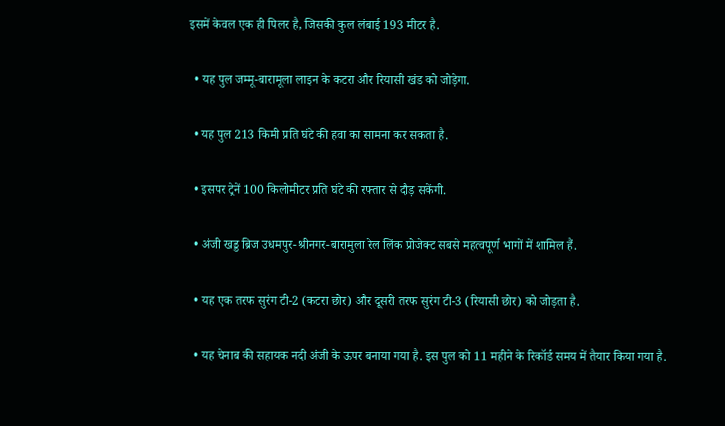इसमें केवल एक ही पिलर है, जिसकी कुल लंबाई 193 मीटर है.

  • यह पुल जम्मू-बारामूला लाइन के कटरा और रियासी खंड को जोड़ेगा.

  • यह पुल 213 किमी प्रति घंटे की हवा का सामना कर सकता है.

  • इसपर ट्रेनें 100 किलोमीटर प्रति घंटे की रफ्तार से दौड़ सकेंगी.

  • अंजी खड्ड ब्रिज उधमपुर-श्रीनगर-बारामुला रेल लिंक प्रोजेक्ट सबसे महत्वपूर्ण भागों में शामिल हैं.

  • यह एक तरफ सुरंग टी-2 (कटरा छोर) और दूसरी तरफ सुरंग टी-3 (रियासी छोर) को जोड़ता है.

  • यह चेनाब की सहायक नदी अंजी के ऊपर बनाया गया है. इस पुल को 11 महीने के रिकॉर्ड समय में तैयार किया गया है.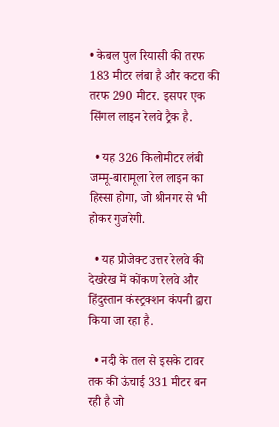• केबल पुल रियासी की तरफ 183 मीटर लंबा है और कटरा की तरफ 290 मीटर. इसपर एक सिंगल लाइन रेलवे ट्रैक है.

  • यह 326 किलोमीटर लंबी जम्मू-बारामूला रेल लाइन का हिस्सा होगा, जो श्रीनगर से भी होकर गुजरेगी.

  • यह प्रोजेक्ट उत्तर रेलवे की देखरेख में कोंकण रेलवे और हिंदुस्तान कंस्ट्रक्शन कंपनी द्वारा किया जा रहा है.

  • नदी के तल से इसके टावर तक की ऊंचाई 331 मीटर बन रही है जो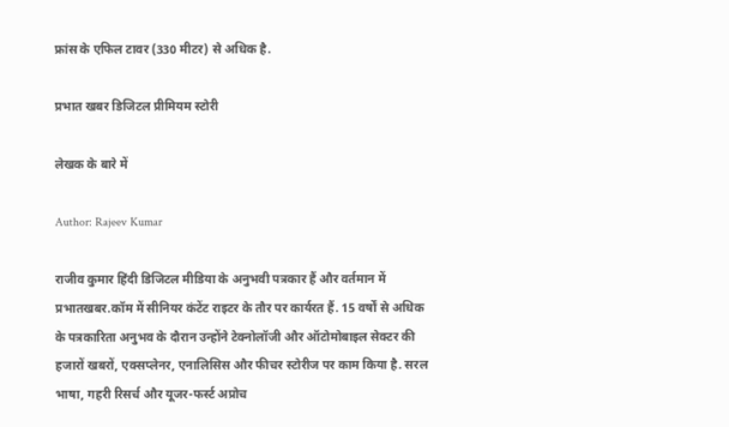फ्रांस के एफिल टावर (330 मीटर) से अधिक है.

प्रभात खबर डिजिटल प्रीमियम स्टोरी

लेखक के बारे में

Author: Rajeev Kumar

राजीव कुमार हिंदी डिजिटल मीडिया के अनुभवी पत्रकार हैं और वर्तमान में प्रभातखबर.कॉम में सीनियर कंटेंट राइटर के तौर पर कार्यरत हैं. 15 वर्षों से अधिक के पत्रकारिता अनुभव के दौरान उन्होंने टेक्नोलॉजी और ऑटोमोबाइल सेक्टर की हजारों खबरों, एक्सप्लेनर, एनालिसिस और फीचर स्टोरीज पर काम किया है. सरल भाषा, गहरी रिसर्च और यूजर-फर्स्ट अप्रोच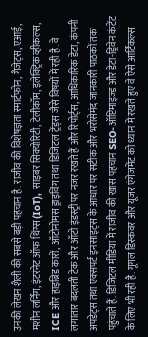उनकी लेखन शैली की सबसे बड़ी पहचान है. राजीव की विशेषज्ञता स्मार्टफोन, गैजेट्स, एआई, मशीन लर्निंग, इंटरनेट ऑफ थिंग्स (IoT), साइबर सिक्योरिटी, टेलीकॉम, इलेक्ट्रिक व्हीकल्स, ICE और हाइब्रिड कारों, ऑटोनोमस ड्राइविंग तथा डिजिटल ट्रेंड्स जैसे विषयों में रही है. वे लगातार बदलती टेक और ऑटो इंडस्ट्री पर नजर रखते हैं और रिपोर्ट्स, आधिकारिक डेटा, कंपनी अपडेट्स तथा एक्सपर्ट इनसाइट्स के आधार पर सटीक और भरोसेमंद जानकारी पाठकों तक पहुंचाते हैं. डिजिटल मीडिया में राजीव की खास पहचान SEO-ऑप्टिमाइज्ड और डेटा-ड्रिवेन कंटेंट के लिए भी रही है. गूगल डिस्कवर और यूजर एंगेजमेंट को ध्यान में रखते हुए वे ऐसे आर्टिकल्स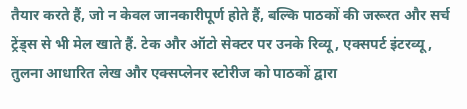तैयार करते हैं, जो न केवल जानकारीपूर्ण होते हैं, बल्कि पाठकों की जरूरत और सर्च ट्रेंड्स से भी मेल खाते हैं. टेक और ऑटो सेक्टर पर उनके रिव्यू, एक्सपर्ट इंटरव्यू, तुलना आधारित लेख और एक्सप्लेनर स्टोरीज को पाठकों द्वारा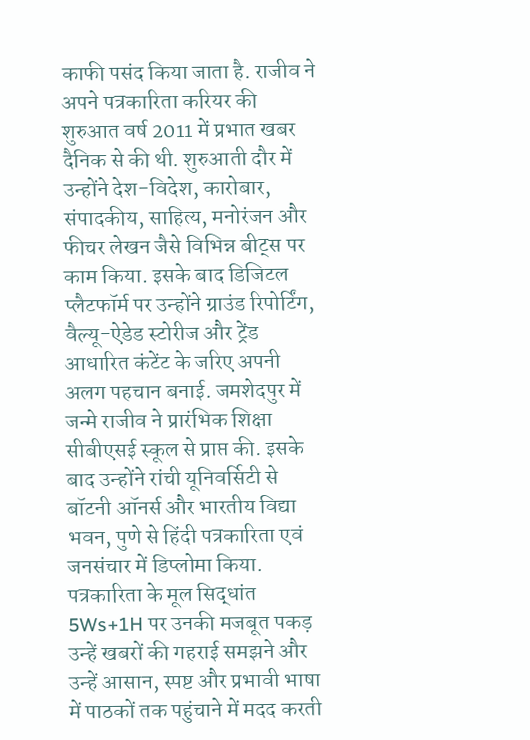काफी पसंद किया जाता है. राजीव ने अपने पत्रकारिता करियर की शुरुआत वर्ष 2011 में प्रभात खबर दैनिक से की थी. शुरुआती दौर में उन्होंने देश-विदेश, कारोबार, संपादकीय, साहित्य, मनोरंजन और फीचर लेखन जैसे विभिन्न बीट्स पर काम किया. इसके बाद डिजिटल प्लैटफॉर्म पर उन्होंने ग्राउंड रिपोर्टिंग, वैल्यू-ऐडेड स्टोरीज और ट्रेंड आधारित कंटेंट के जरिए अपनी अलग पहचान बनाई. जमशेदपुर में जन्मे राजीव ने प्रारंभिक शिक्षा सीबीएसई स्कूल से प्राप्त की. इसके बाद उन्होंने रांची यूनिवर्सिटी से बॉटनी ऑनर्स और भारतीय विद्या भवन, पुणे से हिंदी पत्रकारिता एवं जनसंचार में डिप्लोमा किया. पत्रकारिता के मूल सिद्धांत 5Ws+1H पर उनकी मजबूत पकड़ उन्हें खबरों की गहराई समझने और उन्हें आसान, स्पष्ट और प्रभावी भाषा में पाठकों तक पहुंचाने में मदद करती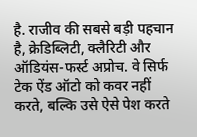है. राजीव की सबसे बड़ी पहचान है, क्रेडिब्लिटी, क्लैरिटी और ऑडियंस-फर्स्ट अप्रोच. वे सिर्फ टेक ऐंड ऑटो को कवर नहीं करते, बल्कि उसे ऐसे पेश करते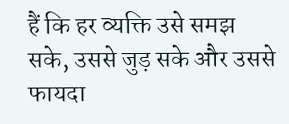हैं कि हर व्यक्ति उसे समझ सके, उससे जुड़ सके और उससे फायदा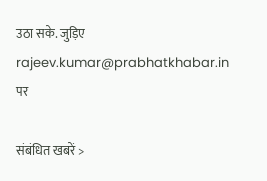उठा सके. जुड़िए rajeev.kumar@prabhatkhabar.in पर

संबंधित खबरें >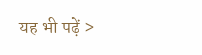यह भी पढ़ें >